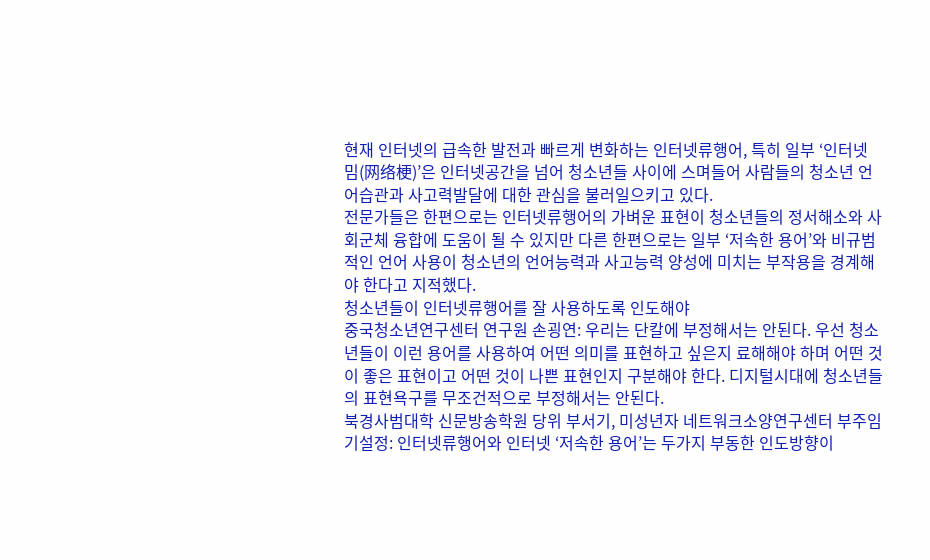현재 인터넷의 급속한 발전과 빠르게 변화하는 인터넷류행어, 특히 일부 ‘인터넷 밈(网络梗)’은 인터넷공간을 넘어 청소년들 사이에 스며들어 사람들의 청소년 언어습관과 사고력발달에 대한 관심을 불러일으키고 있다.
전문가들은 한편으로는 인터넷류행어의 가벼운 표현이 청소년들의 정서해소와 사회군체 융합에 도움이 될 수 있지만 다른 한편으로는 일부 ‘저속한 용어’와 비규범적인 언어 사용이 청소년의 언어능력과 사고능력 양성에 미치는 부작용을 경계해야 한다고 지적했다.
청소년들이 인터넷류행어를 잘 사용하도록 인도해야
중국청소년연구센터 연구원 손굉연: 우리는 단칼에 부정해서는 안된다. 우선 청소년들이 이런 용어를 사용하여 어떤 의미를 표현하고 싶은지 료해해야 하며 어떤 것이 좋은 표현이고 어떤 것이 나쁜 표현인지 구분해야 한다. 디지털시대에 청소년들의 표현욕구를 무조건적으로 부정해서는 안된다.
북경사범대학 신문방송학원 당위 부서기, 미성년자 네트워크소양연구센터 부주임 기설정: 인터넷류행어와 인터넷 ‘저속한 용어’는 두가지 부동한 인도방향이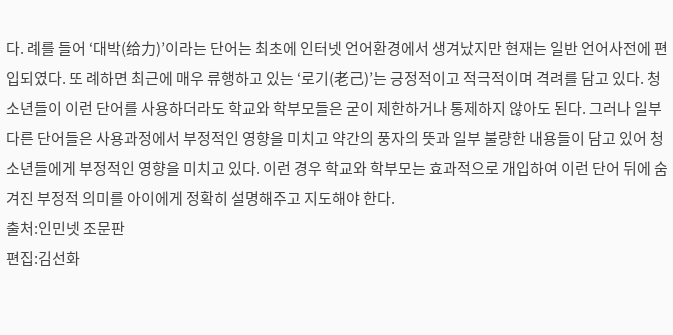다. 례를 들어 ‘대박(给力)’이라는 단어는 최초에 인터넷 언어환경에서 생겨났지만 현재는 일반 언어사전에 편입되였다. 또 례하면 최근에 매우 류행하고 있는 ‘로기(老己)’는 긍정적이고 적극적이며 격려를 담고 있다. 청소년들이 이런 단어를 사용하더라도 학교와 학부모들은 굳이 제한하거나 통제하지 않아도 된다. 그러나 일부 다른 단어들은 사용과정에서 부정적인 영향을 미치고 약간의 풍자의 뜻과 일부 불량한 내용들이 담고 있어 청소년들에게 부정적인 영향을 미치고 있다. 이런 경우 학교와 학부모는 효과적으로 개입하여 이런 단어 뒤에 숨겨진 부정적 의미를 아이에게 정확히 설명해주고 지도해야 한다.
출처:인민넷 조문판
편집:김선화